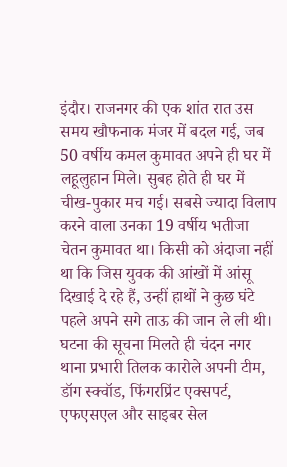इंदौर। राजनगर की एक शांत रात उस समय खौफनाक मंजर में बदल गई, जब 50 वर्षीय कमल कुमावत अपने ही घर में लहूलुहान मिले। सुबह होते ही घर में चीख-पुकार मच गई। सबसे ज्यादा विलाप करने वाला उनका 19 वर्षीय भतीजा चेतन कुमावत था। किसी को अंदाजा नहीं था कि जिस युवक की आंखों में आंसू दिखाई दे रहे हैं, उन्हीं हाथों ने कुछ घंटे पहले अपने सगे ताऊ की जान ले ली थी।
घटना की सूचना मिलते ही चंदन नगर थाना प्रभारी तिलक कारोले अपनी टीम, डॉग स्क्वॉड, फिंगरप्रिंट एक्सपर्ट, एफएसएल और साइबर सेल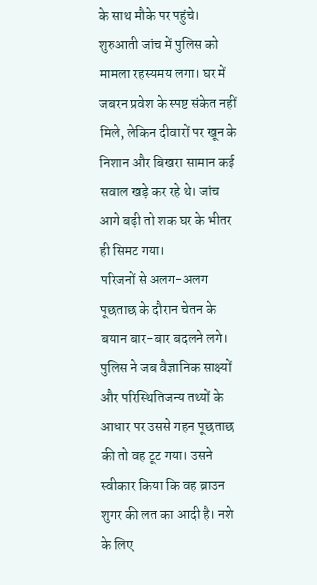के साथ मौके पर पहुंचे। शुरुआती जांच में पुलिस को मामला रहस्यमय लगा। घर में जबरन प्रवेश के स्पष्ट संकेत नहीं मिले, लेकिन दीवारों पर खून के निशान और बिखरा सामान कई सवाल खड़े कर रहे थे। जांच आगे बढ़ी तो शक घर के भीतर ही सिमट गया।
परिजनों से अलग-अलग पूछताछ के दौरान चेतन के बयान बार-बार बदलने लगे। पुलिस ने जब वैज्ञानिक साक्ष्यों और परिस्थितिजन्य तथ्यों के आधार पर उससे गहन पूछताछ की तो वह टूट गया। उसने स्वीकार किया कि वह ब्राउन शुगर की लत का आदी है। नशे के लिए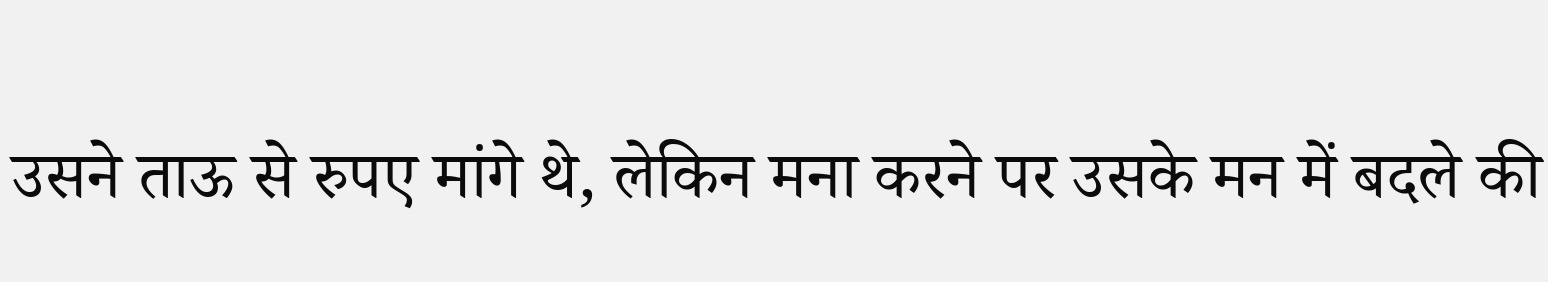उसने ताऊ से रुपए मांगे थे, लेकिन मना करने पर उसके मन में बदले की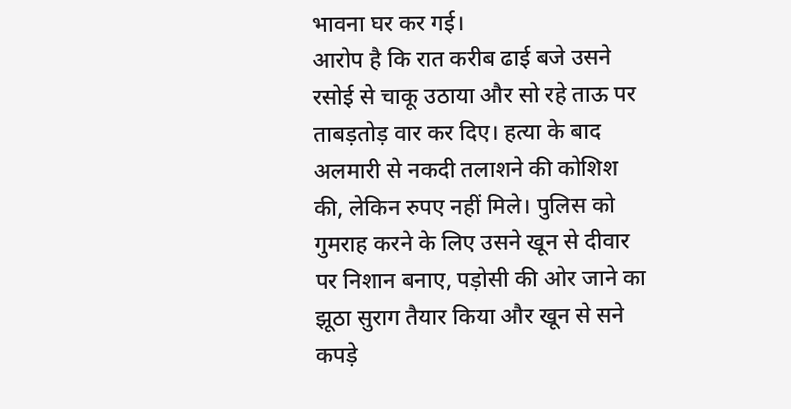भावना घर कर गई।
आरोप है कि रात करीब ढाई बजे उसने रसोई से चाकू उठाया और सो रहे ताऊ पर ताबड़तोड़ वार कर दिए। हत्या के बाद अलमारी से नकदी तलाशने की कोशिश की, लेकिन रुपए नहीं मिले। पुलिस को गुमराह करने के लिए उसने खून से दीवार पर निशान बनाए, पड़ोसी की ओर जाने का झूठा सुराग तैयार किया और खून से सने कपड़े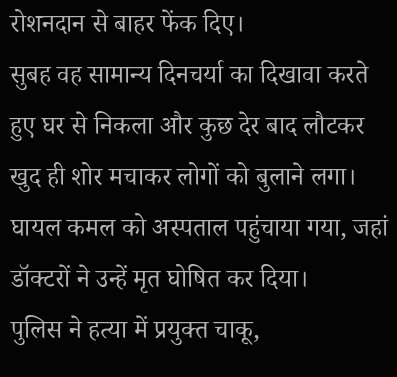रोशनदान से बाहर फेंक दिए।
सुबह वह सामान्य दिनचर्या का दिखावा करते हुए घर से निकला और कुछ देर बाद लौटकर खुद ही शोर मचाकर लोगों को बुलाने लगा। घायल कमल को अस्पताल पहुंचाया गया, जहां डॉक्टरों ने उन्हें मृत घोषित कर दिया।
पुलिस ने हत्या में प्रयुक्त चाकू,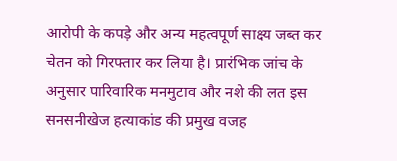आरोपी के कपड़े और अन्य महत्वपूर्ण साक्ष्य जब्त कर चेतन को गिरफ्तार कर लिया है। प्रारंभिक जांच के अनुसार पारिवारिक मनमुटाव और नशे की लत इस सनसनीखेज हत्याकांड की प्रमुख वजह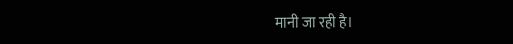मानी जा रही है।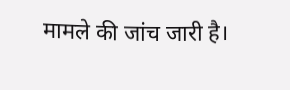मामले की जांच जारी है।